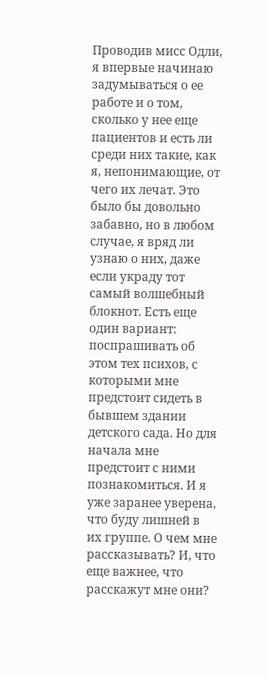Проводив мисс Одли, я впервые начинаю задумываться о ее работе и о том, сколько у нее еще пациентов и есть ли среди них такие, как я, непонимающие, от чего их лечат. Это было бы довольно забавно, но в любом случае, я вряд ли узнаю о них, даже если украду тот самый волшебный блокнот. Есть еще один вариант: поспрашивать об этом тех психов, с которыми мне предстоит сидеть в бывшем здании детского сада. Но для начала мне предстоит с ними познакомиться. И я уже заранее уверена, что буду лишней в их группе. О чем мне рассказывать? И, что еще важнее, что расскажут мне они?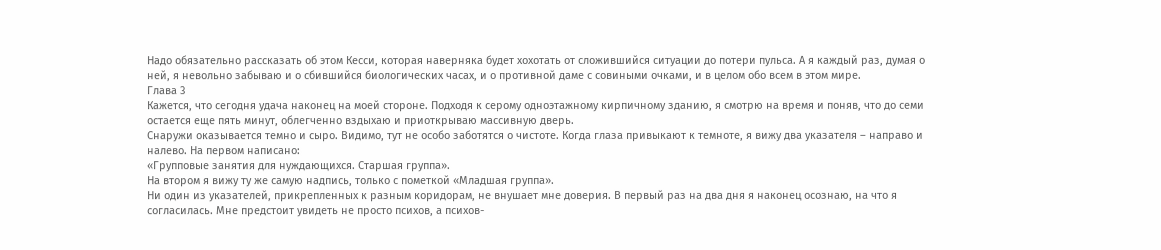Надо обязательно рассказать об этом Кесси, которая наверняка будет хохотать от сложившийся ситуации до потери пульса. А я каждый раз, думая о ней, я невольно забываю и о сбившийся биологических часах, и о противной даме с совиными очками, и в целом обо всем в этом мире.
Глава 3
Кажется, что сегодня удача наконец на моей стороне. Подходя к серому одноэтажному кирпичному зданию, я смотрю на время и поняв, что до семи остается еще пять минут, облегченно вздыхаю и приоткрываю массивную дверь.
Снаружи оказывается темно и сыро. Видимо, тут не особо заботятся о чистоте. Когда глаза привыкают к темноте, я вижу два указателя – направо и налево. На первом написано:
«Групповые занятия для нуждающихся. Старшая группа».
На втором я вижу ту же самую надпись, только с пометкой «Младшая группа».
Ни один из указателей, прикрепленных к разным коридорам, не внушает мне доверия. В первый раз на два дня я наконец осознаю, на что я согласилась. Мне предстоит увидеть не просто психов, а психов-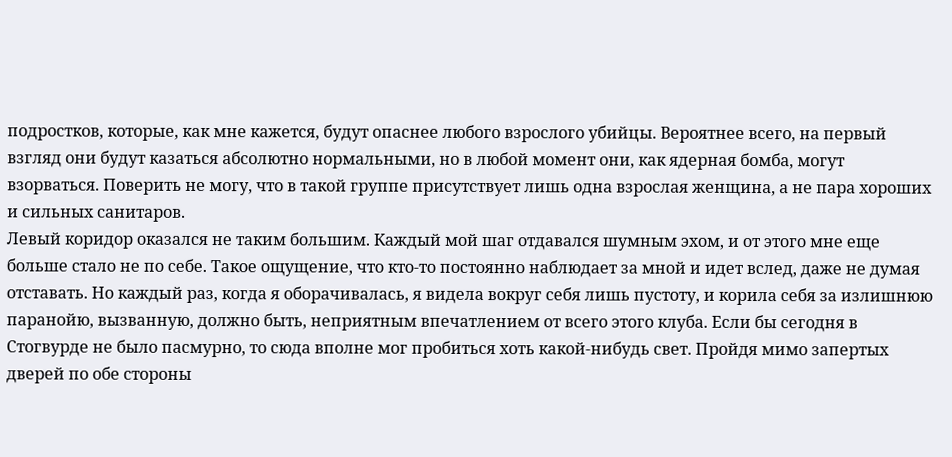подростков, которые, как мне кажется, будут опаснее любого взрослого убийцы. Вероятнее всего, на первый взгляд они будут казаться абсолютно нормальными, но в любой момент они, как ядерная бомба, могут взорваться. Поверить не могу, что в такой группе присутствует лишь одна взрослая женщина, а не пара хороших и сильных санитаров.
Левый коридор оказался не таким большим. Каждый мой шаг отдавался шумным эхом, и от этого мне еще больше стало не по себе. Такое ощущение, что кто-то постоянно наблюдает за мной и идет вслед, даже не думая отставать. Но каждый раз, когда я оборачивалась, я видела вокруг себя лишь пустоту, и корила себя за излишнюю паранойю, вызванную, должно быть, неприятным впечатлением от всего этого клуба. Если бы сегодня в Стогвурде не было пасмурно, то сюда вполне мог пробиться хоть какой-нибудь свет. Пройдя мимо запертых дверей по обе стороны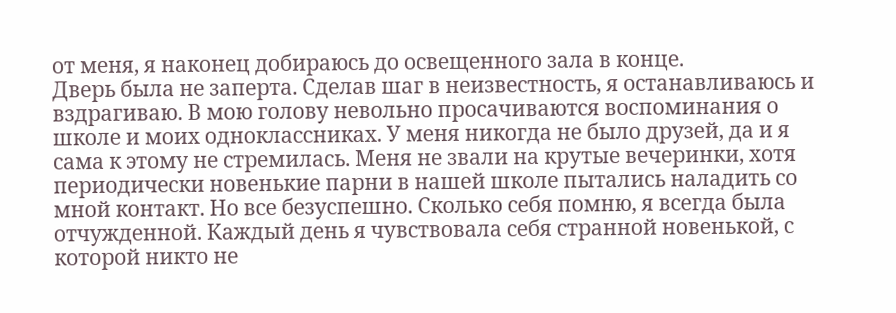от меня, я наконец добираюсь до освещенного зала в конце.
Дверь была не заперта. Сделав шаг в неизвестность, я останавливаюсь и вздрагиваю. В мою голову невольно просачиваются воспоминания о школе и моих одноклассниках. У меня никогда не было друзей, да и я сама к этому не стремилась. Меня не звали на крутые вечеринки, хотя периодически новенькие парни в нашей школе пытались наладить со мной контакт. Но все безуспешно. Сколько себя помню, я всегда была отчужденной. Каждый день я чувствовала себя странной новенькой, с которой никто не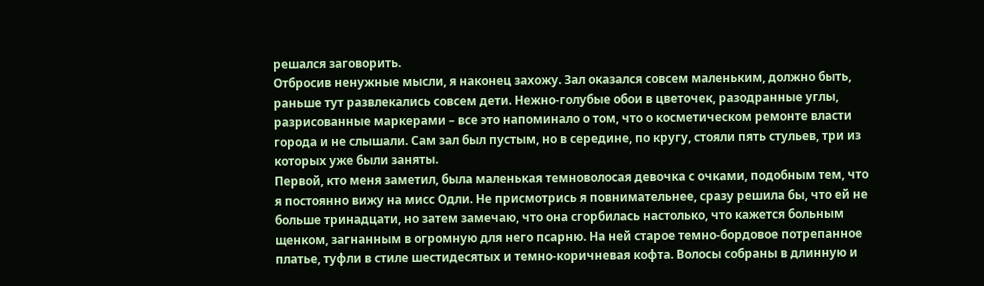решался заговорить.
Отбросив ненужные мысли, я наконец захожу. Зал оказался совсем маленьким, должно быть, раньше тут развлекались совсем дети. Нежно-голубые обои в цветочек, разодранные углы, разрисованные маркерами – все это напоминало о том, что о косметическом ремонте власти города и не слышали. Сам зал был пустым, но в середине, по кругу, стояли пять стульев, три из которых уже были заняты.
Первой, кто меня заметил, была маленькая темноволосая девочка с очками, подобным тем, что я постоянно вижу на мисс Одли. Не присмотрись я повнимательнее, сразу решила бы, что ей не больше тринадцати, но затем замечаю, что она сгорбилась настолько, что кажется больным щенком, загнанным в огромную для него псарню. На ней старое темно-бордовое потрепанное платье, туфли в стиле шестидесятых и темно-коричневая кофта. Волосы собраны в длинную и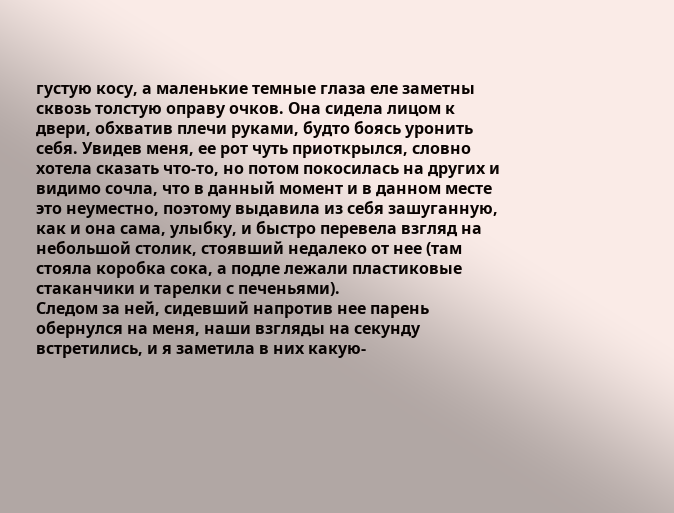густую косу, а маленькие темные глаза еле заметны сквозь толстую оправу очков. Она сидела лицом к двери, обхватив плечи руками, будто боясь уронить себя. Увидев меня, ее рот чуть приоткрылся, словно хотела сказать что-то, но потом покосилась на других и видимо сочла, что в данный момент и в данном месте это неуместно, поэтому выдавила из себя зашуганную, как и она сама, улыбку, и быстро перевела взгляд на небольшой столик, стоявший недалеко от нее (там стояла коробка сока, а подле лежали пластиковые стаканчики и тарелки с печеньями).
Следом за ней, сидевший напротив нее парень обернулся на меня, наши взгляды на секунду встретились, и я заметила в них какую-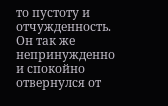то пустоту и отчужденность. Он так же непринужденно и спокойно отвернулся от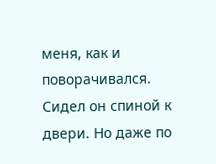меня, как и поворачивался. Сидел он спиной к двери. Но даже по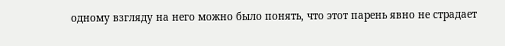одному взгляду на него можно было понять, что этот парень явно не страдает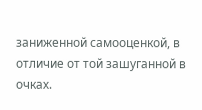заниженной самооценкой, в отличие от той зашуганной в очках.